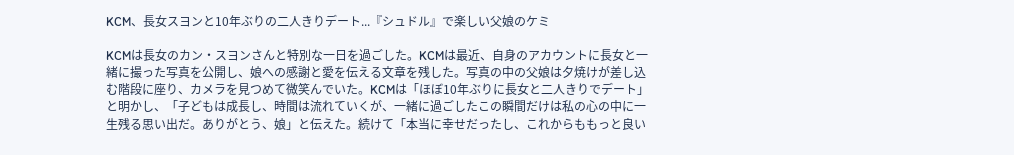KCM、長女スヨンと10年ぶりの二人きりデート...『シュドル』で楽しい父娘のケミ

KCMは長女のカン・スヨンさんと特別な一日を過ごした。KCMは最近、自身のアカウントに長女と一緒に撮った写真を公開し、娘への感謝と愛を伝える文章を残した。写真の中の父娘は夕焼けが差し込む階段に座り、カメラを見つめて微笑んでいた。KCMは「ほぼ10年ぶりに長女と二人きりでデート」と明かし、「子どもは成長し、時間は流れていくが、一緒に過ごしたこの瞬間だけは私の心の中に一生残る思い出だ。ありがとう、娘」と伝えた。続けて「本当に幸せだったし、これからももっと良い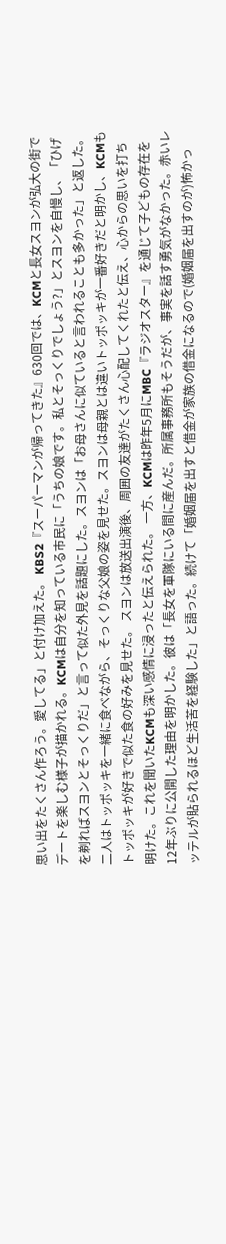思い出をたくさん作ろう。愛してる」と付け加えた。 KBS2『スーパーマンが帰ってきた』630回では、KCMと長女スヨンが弘大の街でデートを楽しむ様子が描かれる。KCMは自分を知っている市民に「うちの娘です。私とそっくりでしょう?」とスヨンを自慢し、「ひげを剃ればスヨンとそっくりだ」と言って似た外見を話題にした。スヨンは「お母さんに似ていると言われることも多かった」と返した。二人はトッポッキを一緒に食べながら、そっくりな父娘の姿を見せた。スヨンは母親とは違いトッポッキが一番好きだと明かし、KCMもトッポッキが好きで似た食の好みを見せた。 スヨンは放送出演後、周囲の友達がたくさん心配してくれたと伝え、心からの思いを打ち明けた。これを聞いたKCMも深い感情に浸ったと伝えられた。 一方、KCMは昨年5月にMBC『ラジオスター』を通じて子どもの存在を12年ぶりに公開した理由を明かした。彼は「長女を軍隊にいる間に産んだ。所属事務所もそうだが、事実を話す勇気がなかった。赤いレッテルが貼られるほど生活苦を経験した」と語った。続けて「婚姻届を出すと借金が家族の借金になるので(婚姻届を出すのが)怖かっ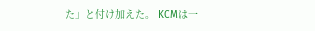た」と付け加えた。 KCMは一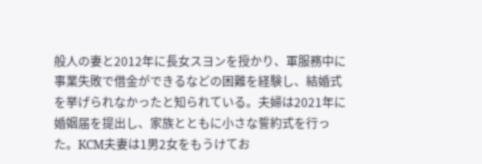般人の妻と2012年に長女スヨンを授かり、軍服務中に事業失敗で借金ができるなどの困難を経験し、結婚式を挙げられなかったと知られている。夫婦は2021年に婚姻届を提出し、家族とともに小さな誓約式を行った。KCM夫妻は1男2女をもうけてお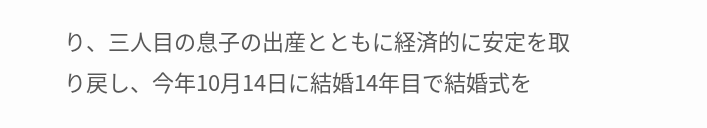り、三人目の息子の出産とともに経済的に安定を取り戻し、今年10月14日に結婚14年目で結婚式を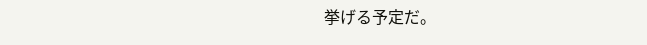挙げる予定だ。